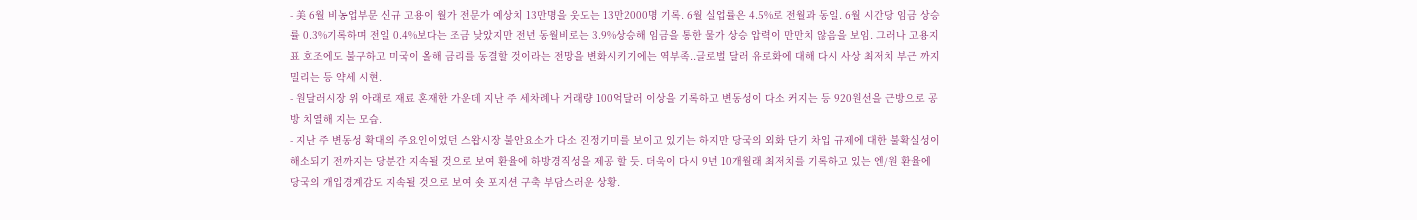- 美 6월 비농업부문 신규 고용이 월가 전문가 예상치 13만명을 웃도는 13만2000명 기록. 6월 실업률은 4.5%로 전월과 동일. 6월 시간당 임금 상승률 0.3%기록하며 전일 0.4%보다는 조금 낮았지만 전년 동월비로는 3.9%상승해 임금을 통한 물가 상승 압력이 만만치 않음을 보임. 그러나 고용지표 호조에도 불구하고 미국이 올해 금리를 동결할 것이라는 전망을 변화시키기에는 역부족..글로벌 달러 유로화에 대해 다시 사상 최저치 부근 까지 밀리는 등 약세 시현.
- 원달러시장 위 아래로 재료 혼재한 가운데 지난 주 세차례나 거래량 100억달러 이상을 기록하고 변동성이 다소 커지는 등 920원선을 근방으로 공방 치열해 지는 모습.
- 지난 주 변동성 확대의 주요인이었던 스왑시장 불안요소가 다소 진정기미를 보이고 있기는 하지만 당국의 외화 단기 차입 규제에 대한 불확실성이 해소되기 전까지는 당분간 지속될 것으로 보여 환율에 하방경직성을 제공 할 듯. 더욱이 다시 9년 10개월래 최저치를 기록하고 있는 엔/원 환율에 당국의 개입경계감도 지속될 것으로 보여 숏 포지션 구축 부담스러운 상황.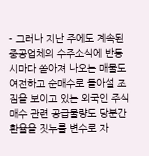- 그러나 지난 주에도 계속된 중공업체의 수주소식에 반등시마다 쏟아져 나오는 매물도 여전하고 순매수로 돌아설 조짐을 보이고 있는 외국인 주식매수 관련 공급물량도 당분간 환율을 짓누를 변수로 자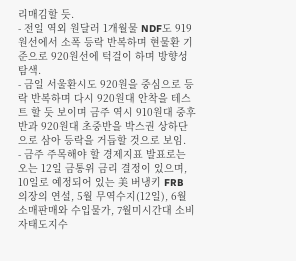리매김할 듯.
- 전일 역외 원달러 1개월물 NDF도 919원선에서 소폭 등락 반복하며 현물환 기준으로 920원선에 턱걸이 하며 방향성 탐색.
- 금일 서울환시도 920원을 중심으로 등락 반복하며 다시 920원대 안착을 테스트 할 듯 보이며 금주 역시 910원대 중후반과 920원대 초중반을 박스권 상하단으로 삼아 등락을 거듭할 것으로 보임.
- 금주 주목해야 할 경제지표 발표로는 오는 12일 금통위 금리 결정이 있으며, 10일로 예정되어 있는 美 버냉키 FRB 의장의 연설, 5월 무역수지(12일), 6월 소매판매와 수입물가, 7월미시간대 소비자태도지수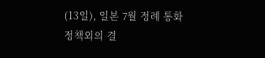(13일), 일본 7월 정례 통화정책외의 결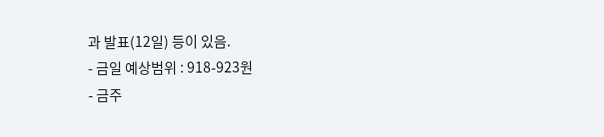과 발표(12일) 등이 있음.
- 금일 예상범위 : 918-923원
- 금주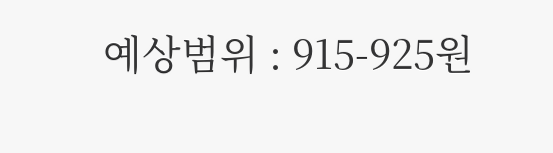예상범위 : 915-925원